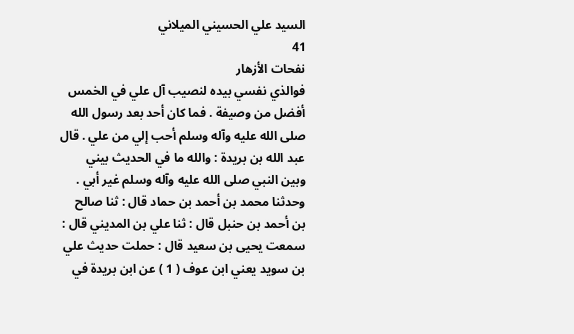السيد علي الحسيني الميلاني
41
نفحات الأزهار
فوالذي نفسي بيده لنصيب آل علي في الخمس أفضل من وصيفة . فما كان أحد بعد رسول الله صلى الله عليه وآله وسلم أحب إلي من علي . قال عبد الله بن بريدة : والله ما في الحديث بيني وبين النبي صلى الله عليه وآله وسلم غير أبي . وحدثنا محمد بن أحمد بن حماد قال : ثنا صالح بن أحمد بن حنبل قال : ثنا علي بن المديني قال : سمعت يحيى بن سعيد قال : حملت حديث علي بن سويد يعني ابن عوف ( 1 ) عن ابن بريدة في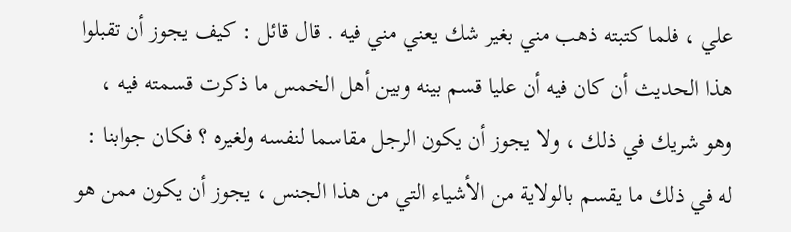علي ، فلما كتبته ذهب مني بغير شك يعني مني فيه . قال قائل : كيف يجوز أن تقبلوا هذا الحديث أن كان فيه أن عليا قسم بينه وبين أهل الخمس ما ذكرت قسمته فيه ، وهو شريك في ذلك ، ولا يجوز أن يكون الرجل مقاسما لنفسه ولغيره ؟ فكان جوابنا : له في ذلك ما يقسم بالولاية من الأشياء التي من هذا الجنس ، يجوز أن يكون ممن هو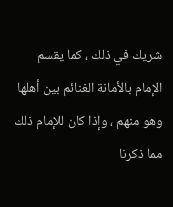شريك في ذلك ، كما يقسم الإمام بالأمانة الغنائم بين أهلها وهو منهم ، وإذا كان للإمام ذلك مما ذكرنا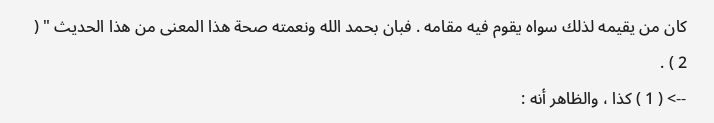كان من يقيمه لذلك سواه يقوم فيه مقامه . فبان بحمد الله ونعمته صحة هذا المعنى من هذا الحديث " ( 2 ) .
--> ( 1 ) كذا ، والظاهر أنه :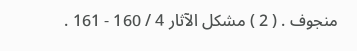منجوف . ( 2 ) مشكل الآثار 4 / 160 - 161 .